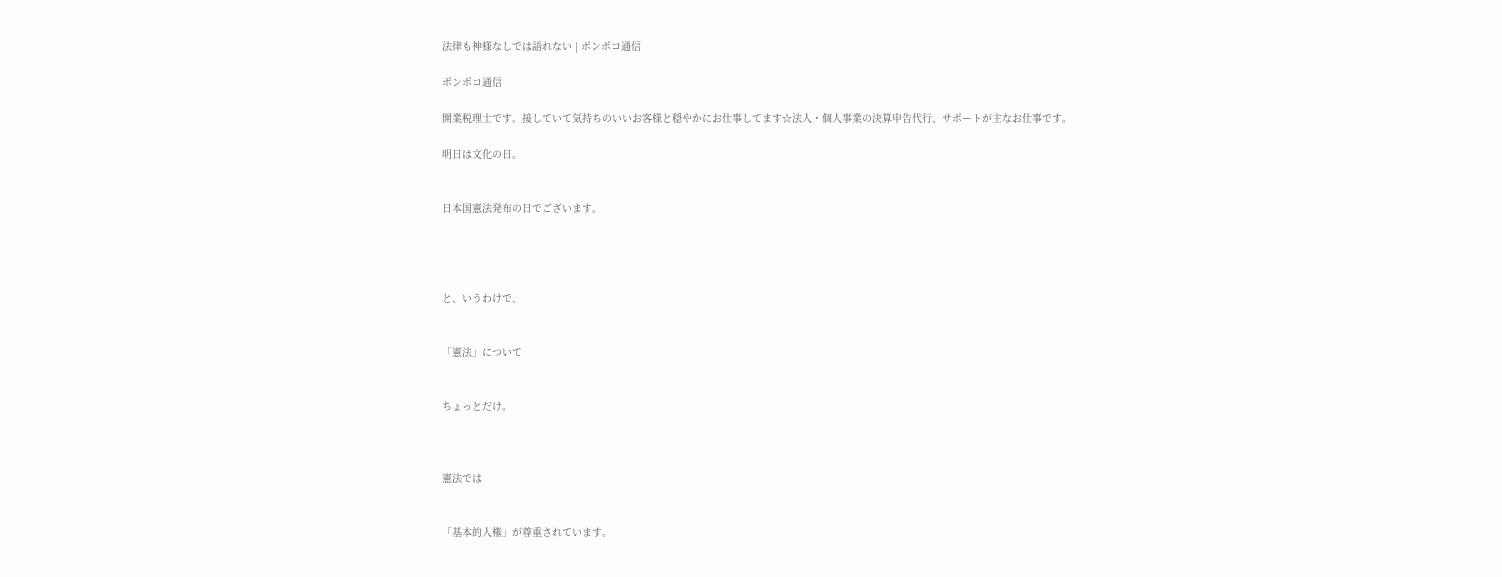法律も神様なしでは語れない | ポンポコ通信

ポンポコ通信

開業税理士です。接していて気持ちのいいお客様と穏やかにお仕事してます☆法人・個人事業の決算申告代行、サポートが主なお仕事です。

明日は文化の日。


日本国憲法発布の日でございます。




と、いうわけで、


「憲法」について


ちょっとだけ。



憲法では


「基本的人権」が尊重されています。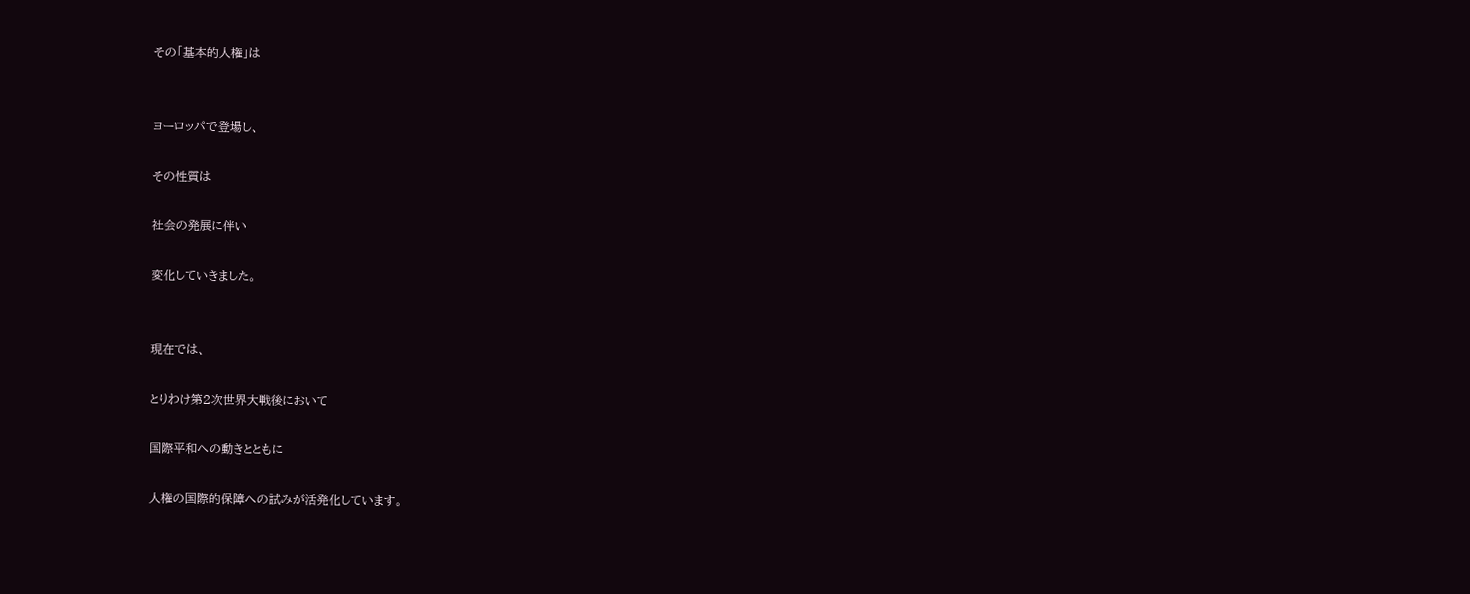その「基本的人権」は


ヨーロッパで登場し、

その性質は

社会の発展に伴い

変化していきました。


現在では、

とりわけ第2次世界大戦後において

国際平和への動きとともに

人権の国際的保障への試みが活発化しています。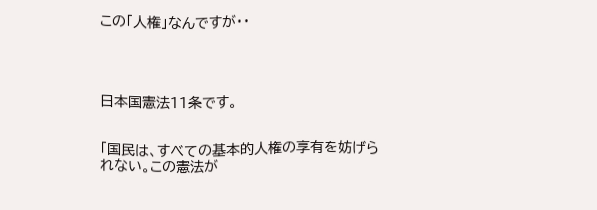この「人権」なんですが・・




日本国憲法11条です。


「国民は、すべての基本的人権の享有を妨げられない。この憲法が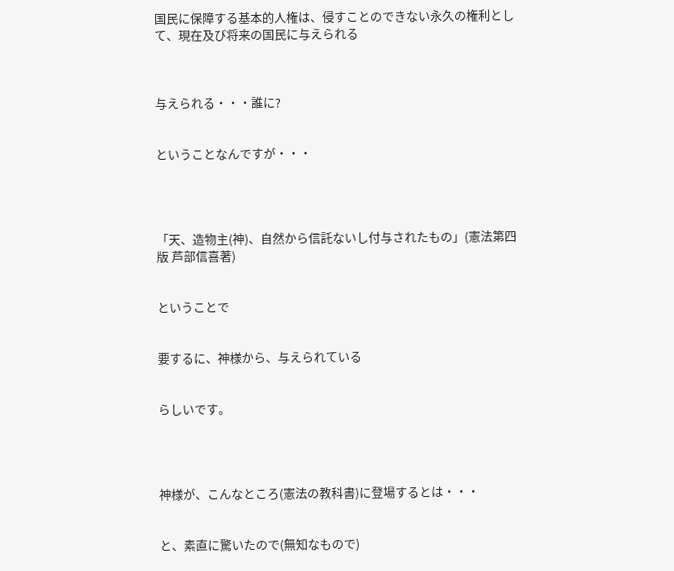国民に保障する基本的人権は、侵すことのできない永久の権利として、現在及び将来の国民に与えられる



与えられる・・・誰に?


ということなんですが・・・




「天、造物主(神)、自然から信託ないし付与されたもの」(憲法第四版 芦部信喜著)


ということで


要するに、神様から、与えられている


らしいです。




神様が、こんなところ(憲法の教科書)に登場するとは・・・


と、素直に驚いたので(無知なもので)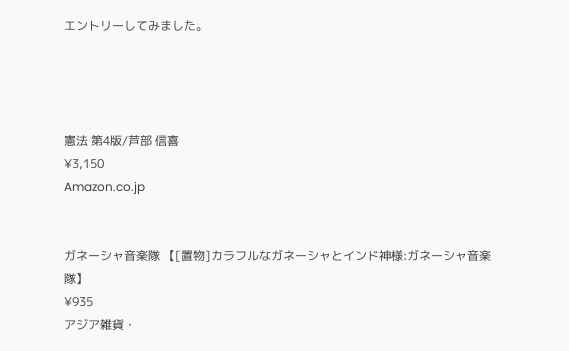エントリーしてみました。




憲法 第4版/芦部 信喜
¥3,150
Amazon.co.jp


ガネーシャ音楽隊 【[置物]カラフルなガネーシャとインド神様:ガネーシャ音楽隊】
¥935
アジア雑貨・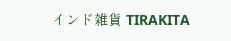インド雑貨 TIRAKITA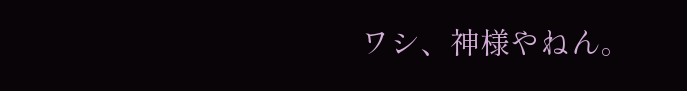ワシ、神様やねん。